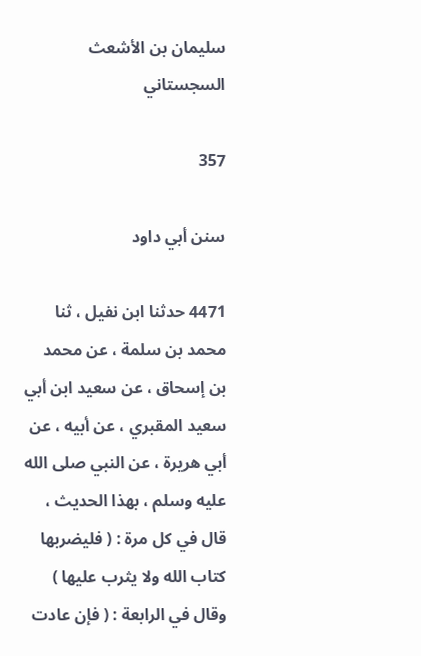سليمان بن الأشعث السجستاني

357

سنن أبي داود

4471 حدثنا ابن نفيل ، ثنا محمد بن سلمة ، عن محمد بن إسحاق ، عن سعيد ابن أبي سعيد المقبري ، عن أبيه ، عن أبي هريرة ، عن النبي صلى الله عليه وسلم ، بهذا الحديث ، قال في كل مرة : ( فليضربها كتاب الله ولا يثرب عليها ) وقال في الرابعة : ( فإن عادت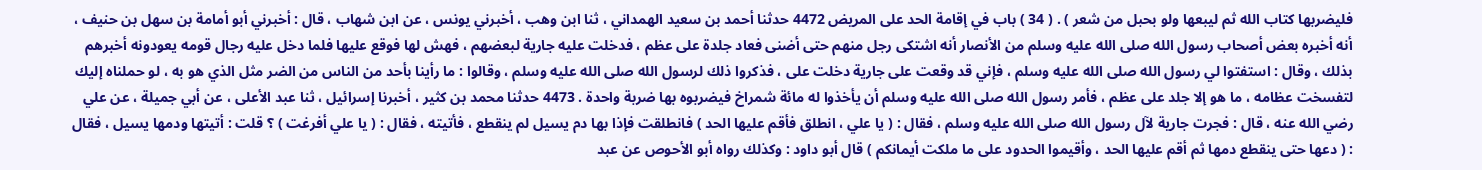فليضربها كتاب الله ثم ليبعها ولو بحبل من شعر ) . ( 34 ) باب في إقامة الحد على المريض 4472 حدثنا أحمد بن سعيد الهمداني ، ثنا ابن وهب ، أخبرني يونس ، عن ابن شهاب ، قال : أخبرني أبو أمامة بن سهل بن حنيف ، أنه أخبره بعض أصحاب رسول الله صلى الله عليه وسلم من الأنصار أنه اشتكى رجل منهم حتى أضنى فعاد جلدة على عظم ، فدخلت عليه جارية لبعضهم ، فهش لها فوقع عليها فلما دخل عليه رجال قومه يعودونه أخبرهم بذلك ، وقال : استفتوا لي رسول الله صلى الله عليه وسلم ، فإني قد وقعت على جارية دخلت على ، فذكروا ذلك لرسول الله صلى الله عليه وسلم ، وقالوا : ما رأينا بأحد من الناس من الضر مثل الذي هو به ، لو حملناه إليك لتفسخت عظامه ، ما هو إلا جلد على عظم ، فأمر رسول الله صلى الله عليه وسلم أن يأخذوا له مائة شمراخ فيضربوه بها ضربة واحدة . 4473 حدثنا محمد بن كثير ، أخبرنا إسرائيل ، ثنا عبد الأعلى ، عن أبي جميلة ، عن علي رضي الله عنه ، قال : فجرت جارية لآل رسول الله صلى الله عليه وسلم ، فقال : ( يا علي ، انطلق فأقم عليها الحد ) فانطلقت فإذا بها دم يسيل لم ينقطع ، فأتيته ، فقال : ( يا علي أفرغت ) ؟ قلت : أتيتها ودمها يسيل ، فقال : ( دعها حتى ينقطع دمها ثم أقم عليها الحد ، وأقيموا الحدود على ما ملكت أيمانكم ) قال أبو داود : وكذلك رواه أبو الأحوص عن عبد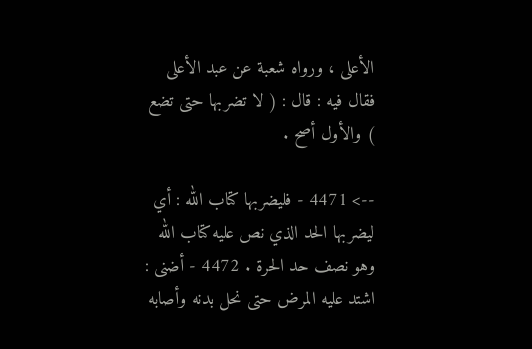الأعلى ، ورواه شعبة عن عبد الأعلى فقال فيه : قال : ( لا تضربها حتى تضع ) والأول أصح .

--> 4471 - فليضربها كتاب الله : أي ليضربها الحد الذي نص عليه كتاب الله وهو نصف حد الحرة . 4472 - أضنى : اشتد عليه المرض حتى نحل بدنه وأصابه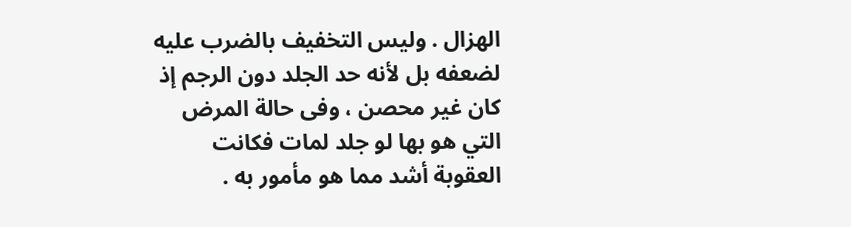الهزال . وليس التخفيف بالضرب عليه لضعفه بل لأنه حد الجلد دون الرجم إذ كان غير محصن ، وفى حالة المرض التي هو بها لو جلد لمات فكانت العقوبة أشد مما هو مأمور به .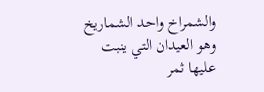والشمراخ واحد الشماريخ وهو العيدان التي ينبت عليها ثمر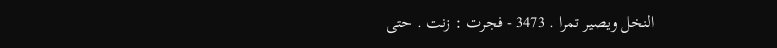النخل ويصير تمرا . 3473 - فجرت : زنت . حتى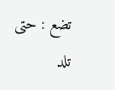تضع : حتى تلد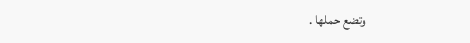وتضع حملها .